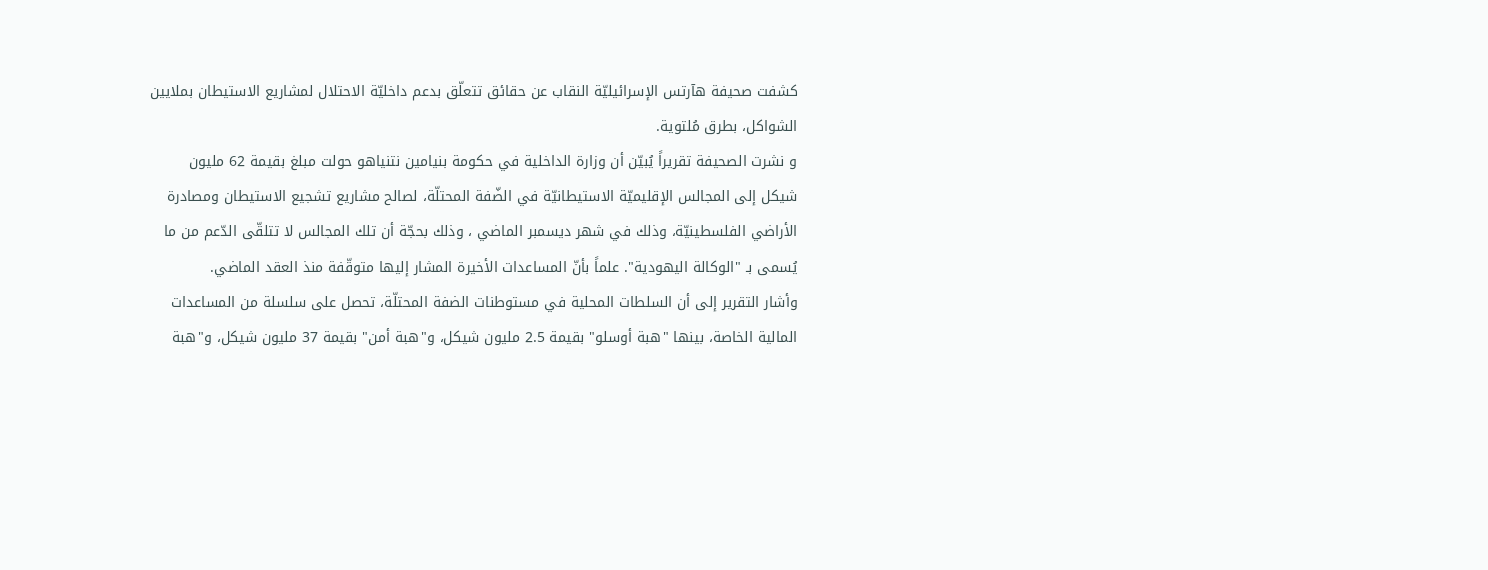كشفت صحيفة هآرتس الإسرائيليّة النقاب عن حقائق تتعلّق بدعم داخليّة الاحتلال لمشاريع الاستيطان بملايين الشواكل، بطرق مُلتوية.
و نشرت الصحيفة تقريراً يُبيّن أن وزارة الداخلية في حكومة بنيامين نتنياهو حولت مبلغ بقيمة 62 مليون شيكل إلى المجالس الإقليميّة الاستيطانيّة في الضّفة المحتلّة، لصالح مشاريع تشجيع الاستيطان ومصادرة الأراضي الفلسطينيّة، وذلك في شهر ديسمبر الماضي ، وذلك بحجّة أن تلك المجالس لا تتلقّى الدّعم من ما يُسمى بـ "الوكالة اليهودية". علماً بأنّ المساعدات الأخيرة المشار إليها متوقّفة منذ العقد الماضي.
وأشار التقرير إلى أن السلطات المحلية في مستوطنات الضفة المحتلّة، تحصل على سلسلة من المساعدات المالية الخاصة، بينها "هبة أوسلو" بقيمة 2.5 مليون شيكل، و"هبة أمن" بقيمة 37 مليون شيكل، و"هبة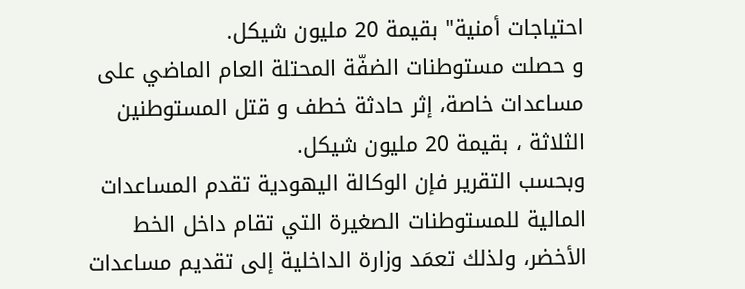احتياجات أمنية" بقيمة 20 مليون شيكل.
و حصلت مستوطنات الضفّة المحتلة العام الماضي على مساعدات خاصة، إثر حادثة خطف و قتل المستوطنين الثلاثة ، بقيمة 20 مليون شيكل.
وبحسب التقرير فإن الوكالة اليهودية تقدم المساعدات المالية للمستوطنات الصغيرة التي تقام داخل الخط الأخضر، ولذلك تعمَد وزارة الداخلية إلى تقديم مساعدات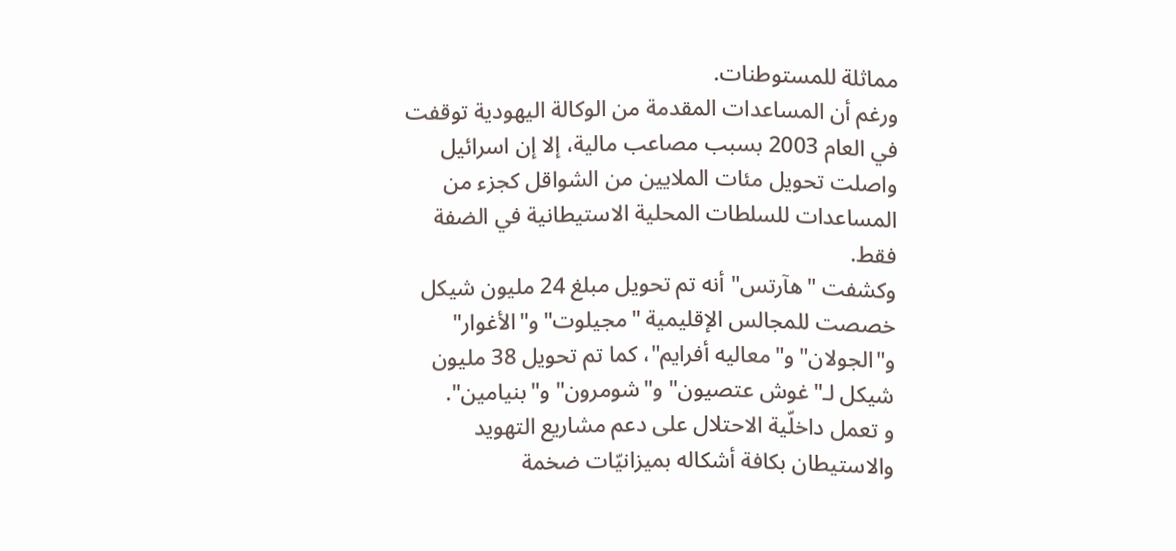مماثلة للمستوطنات.
ورغم أن المساعدات المقدمة من الوكالة اليهودية توقفت في العام 2003 بسبب مصاعب مالية، إلا إن اسرائيل واصلت تحويل مئات الملايين من الشواقل كجزء من المساعدات للسلطات المحلية الاستيطانية في الضفة فقط.
وكشفت "هآرتس" أنه تم تحويل مبلغ 24 مليون شيكل خصصت للمجالس الإقليمية "مجيلوت" و"الأغوار" و"الجولان" و"معاليه أفرايم"، كما تم تحويل 38 مليون شيكل لـ"غوش عتصيون" و"شومرون" و"بنيامين".
و تعمل داخلّية الاحتلال على دعم مشاريع التهويد والاستيطان بكافة أشكاله بميزانيّات ضخمة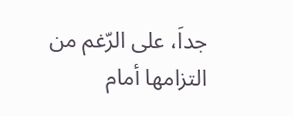جداَ، على الرّغم من التزامها أمام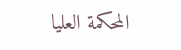المحكمة العليا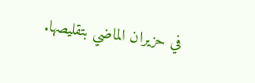في حزيران الماضي بتقليصها.